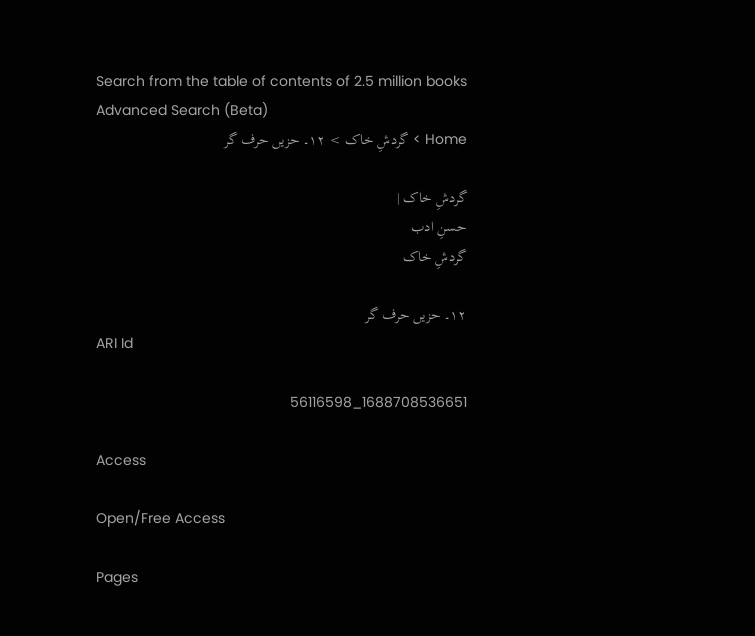Search from the table of contents of 2.5 million books
Advanced Search (Beta)
Home > گردشِ خاک > ۱۲۔ حزیں حرف گر

گردشِ خاک |
حسنِ ادب
گردشِ خاک

۱۲۔ حزیں حرف گر
ARI Id

1688708536651_56116598

Access

Open/Free Access

Pages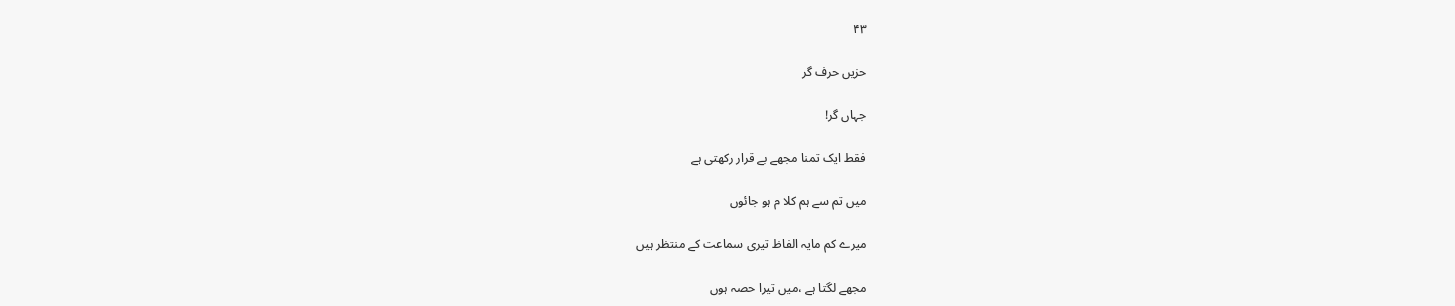۴۳

حزیں حرف گر

جہاں گر!

فقط ایک تمنا مجھے بے قرار رکھتی ہے

میں تم سے ہم کلا م ہو جائوں

میرے کم مایہ الفاظ تیری سماعت کے منتظر ہیں

مجھے لگتا ہے ،میں تیرا حصہ ہوں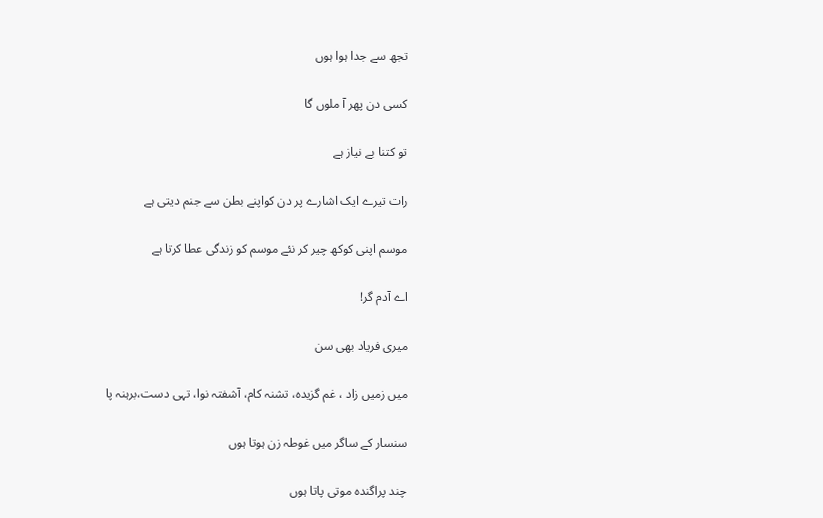تجھ سے جدا ہوا ہوں

کسی دن پھر آ ملوں گا

تو کتنا بے نیاز ہے

رات تیرے ایک اشارے پر دن کواپنے بطن سے جنم دیتی ہے

موسم اپنی کوکھ چیر کر نئے موسم کو زندگی عطا کرتا ہے

اے آدم گر!

میری فریاد بھی سن

میں زمیں زاد ، غم گزیدہ، تشنہ کام، آشفتہ نوا، تہی دست،برہنہ پا

سنسار کے ساگر میں غوطہ زن ہوتا ہوں

چند پراگندہ موتی پاتا ہوں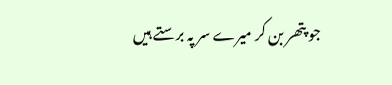جو پتھر بن کر میرے سر پہ برستے ہیں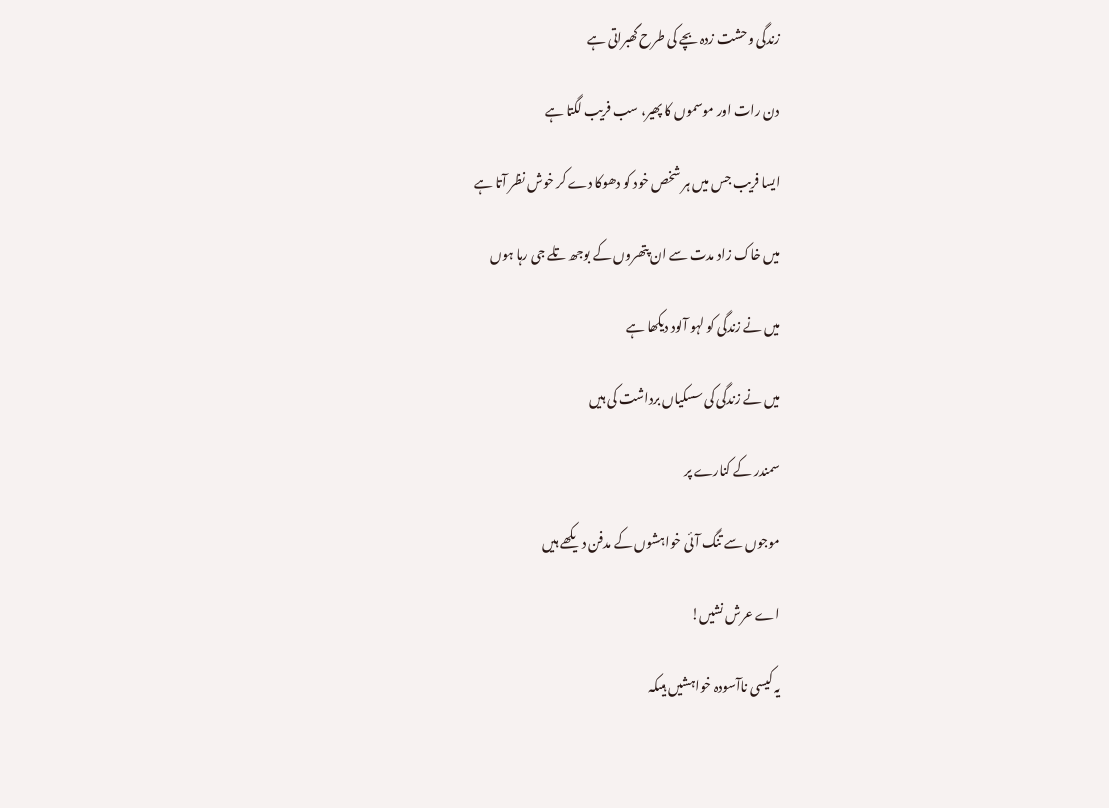زندگی وحشت زدہ بچے کی طرح گھبراتی ہے

دن رات اور موسموں کا پھیر، سب فریب لگتا ہے

ایسا فریب جس میں ہر شخص خود کو دھوکا دے کر خوش نظر آتا ہے

میں خاک زاد مدت سے ان پتھروں کے بوجھ تلے جی رہا ہوں

میں نے زندگی کو لہو آلود دیکھا ہے

میں نے زندگی کی سسکیاں برداشت کی ہیں

سمندر کے کنارے پر

موجوں سے تنگ آئی خواہشوں کے مدفن دیکھے ہیں

اے عرش نشیں!

یہ کیسی ناآسودہ خواہشیں ہیںکہ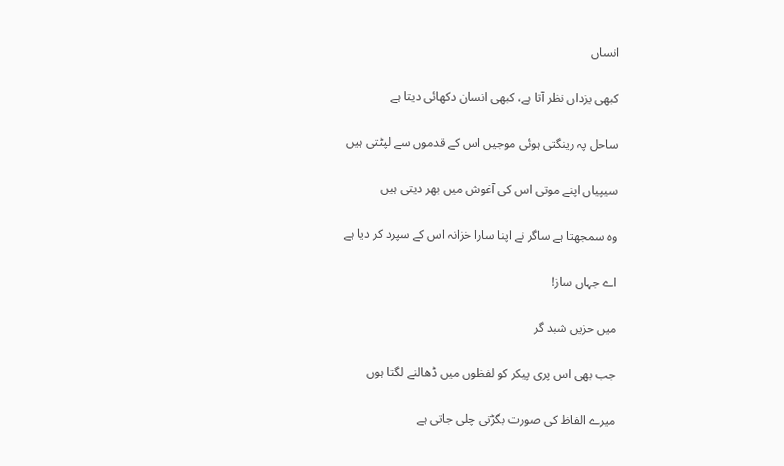انساں

کبھی یزداں نظر آتا ہے، کبھی انسان دکھائی دیتا ہے

ساحل پہ رینگتی ہوئی موجیں اس کے قدموں سے لپٹتی ہیں

سیپیاں اپنے موتی اس کی آغوش میں بھر دیتی ہیں

وہ سمجھتا ہے ساگر نے اپنا سارا خزانہ اس کے سپرد کر دیا ہے

اے جہاں ساز!

میں حزیں شبد گر

جب بھی اس پری پیکر کو لفظوں میں ڈھالنے لگتا ہوں

میرے الفاظ کی صورت بگڑتی چلی جاتی ہے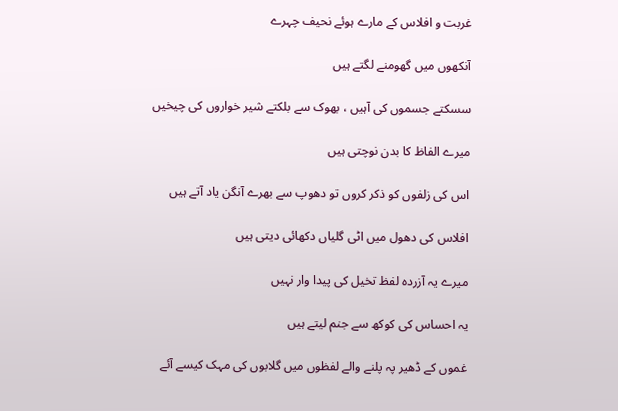غربت و افلاس کے مارے ہوئے نحیف چہرے

آنکھوں میں گھومنے لگتے ہیں

سسکتے جسموں کی آہیں ، بھوک سے بلکتے شیر خواروں کی چیخیں

میرے الفاظ کا بدن نوچتی ہیں

اس کی زلفوں کو ذکر کروں تو دھوپ سے بھرے آنگن یاد آتے ہیں

افلاس کی دھول میں اٹی گلیاں دکھائی دیتی ہیں

میرے یہ آزردہ لفظ تخیل کی پیدا وار نہیں

یہ احساس کی کوکھ سے جنم لیتے ہیں

غموں کے ڈھیر پہ پلنے والے لفظوں میں گلابوں کی مہک کیسے آئے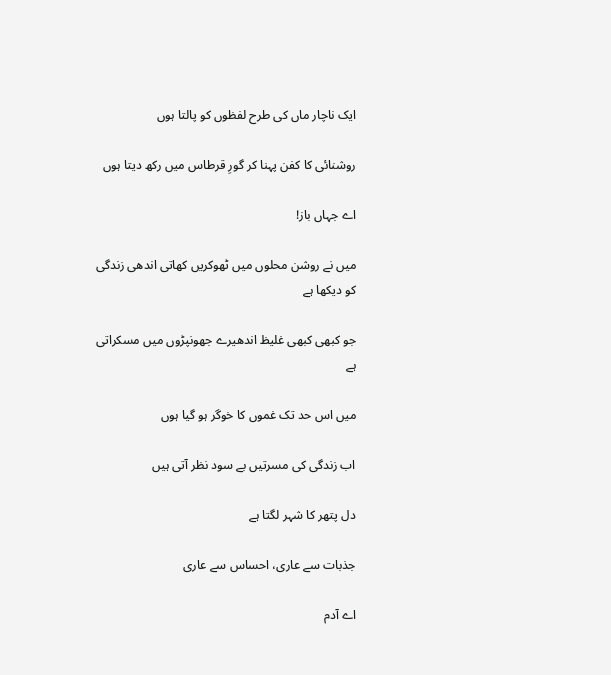ایک ناچار ماں کی طرح لفظوں کو پالتا ہوں

روشنائی کا کفن پہنا کر گورِ قرطاس میں رکھ دیتا ہوں

اے جہاں باز!

میں نے روشن محلوں میں ٹھوکریں کھاتی اندھی زندگی کو دیکھا ہے

جو کبھی کبھی غلیظ اندھیرے جھونپڑوں میں مسکراتی ہے

میں اس حد تک غموں کا خوگر ہو گیا ہوں

اب زندگی کی مسرتیں بے سود نظر آتی ہیں

دل پتھر کا شہر لگتا ہے

جذبات سے عاری، احساس سے عاری

اے آدم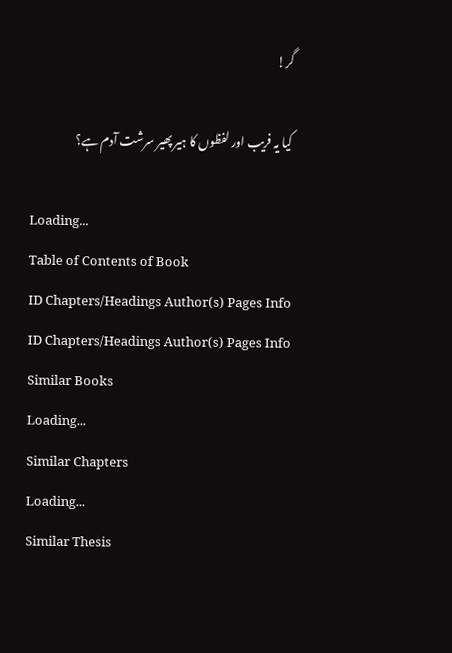گر!

کیا یہ فریب اور لفظوں کا ہیر پھیر سرشت آدم ہے؟

Loading...
Table of Contents of Book
ID Chapters/Headings Author(s) Pages Info
ID Chapters/Headings Author(s) Pages Info
Similar Books
Loading...
Similar Chapters
Loading...
Similar Thesis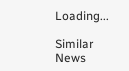Loading...

Similar News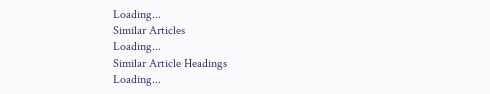Loading...
Similar Articles
Loading...
Similar Article Headings
Loading...